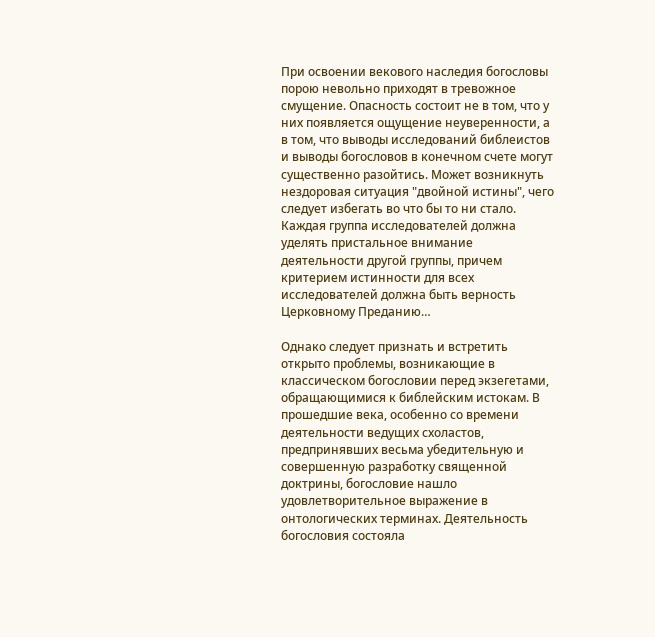При освоении векового наследия богословы порою невольно приходят в тревожное смущение. Опасность состоит не в том, что у них появляется ощущение неуверенности, а в том, что выводы исследований библеистов и выводы богословов в конечном счете могут существенно разойтись. Может возникнуть нездоровая ситуация "двойной истины", чего следует избегать во что бы то ни стало. Каждая группа исследователей должна уделять пристальное внимание деятельности другой группы, причем критерием истинности для всех исследователей должна быть верность Церковному Преданию…

Однако следует признать и встретить открыто проблемы, возникающие в классическом богословии перед экзегетами, обращающимися к библейским истокам. В прошедшие века, особенно со времени деятельности ведущих схоластов, предпринявших весьма убедительную и совершенную разработку священной доктрины, богословие нашло удовлетворительное выражение в онтологических терминах. Деятельность богословия состояла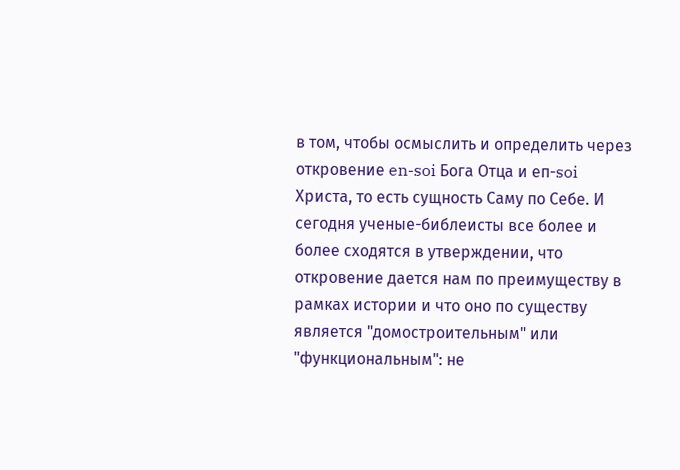в том, чтобы осмыслить и определить через откровение en-soi Бога Отца и еп-soi Христа, то есть сущность Саму по Себе. И сегодня ученые-библеисты все более и более сходятся в утверждении, что откровение дается нам по преимуществу в рамках истории и что оно по существу является "домостроительным" или "функциональным": не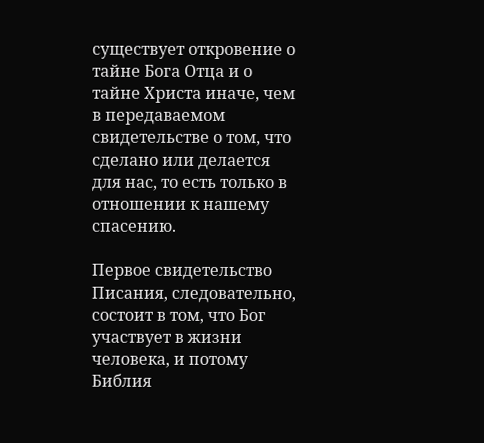существует откровение о тайне Бога Отца и о тайне Христа иначе, чем в передаваемом свидетельстве о том, что сделано или делается для нас, то есть только в отношении к нашему спасению.

Первое свидетельство Писания, следовательно, состоит в том, что Бог участвует в жизни человека, и потому Библия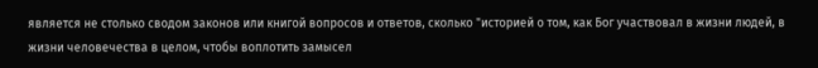является не столько сводом законов или книгой вопросов и ответов, сколько "историей о том, как Бог участвовал в жизни людей, в жизни человечества в целом, чтобы воплотить замысел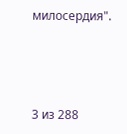милосердия".



3 из 288